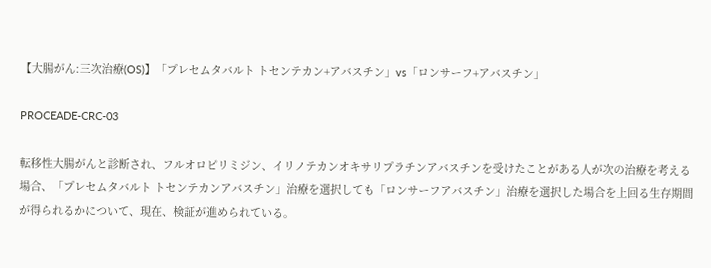【大腸がん:三次治療(OS)】「プレセムタバルト トセンテカン+アバスチン」vs「ロンサーフ+アバスチン」

PROCEADE-CRC-03

転移性大腸がんと診断され、フルオロピリミジン、イリノテカンオキサリプラチンアバスチンを受けたことがある人が次の治療を考える場合、「プレセムタバルト トセンテカンアバスチン」治療を選択しても「ロンサーフアバスチン」治療を選択した場合を上回る生存期間が得られるかについて、現在、検証が進められている。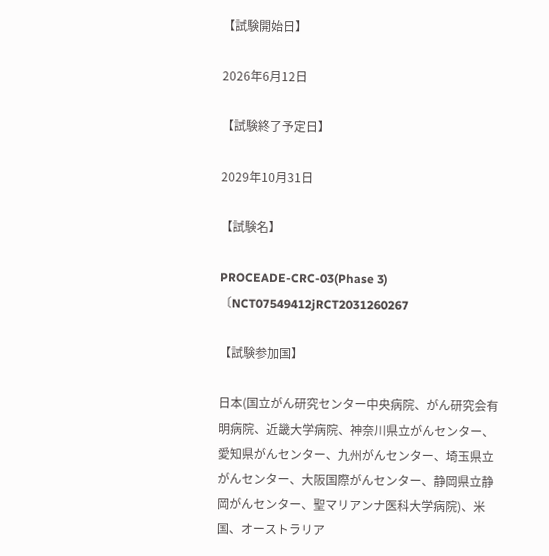【試験開始日】

2026年6月12日

【試験終了予定日】

2029年10月31日

【試験名】

PROCEADE-CRC-03(Phase 3)〔NCT07549412jRCT2031260267

【試験参加国】

日本(国立がん研究センター中央病院、がん研究会有明病院、近畿大学病院、神奈川県立がんセンター、愛知県がんセンター、九州がんセンター、埼玉県立がんセンター、大阪国際がんセンター、静岡県立静岡がんセンター、聖マリアンナ医科大学病院)、米国、オーストラリア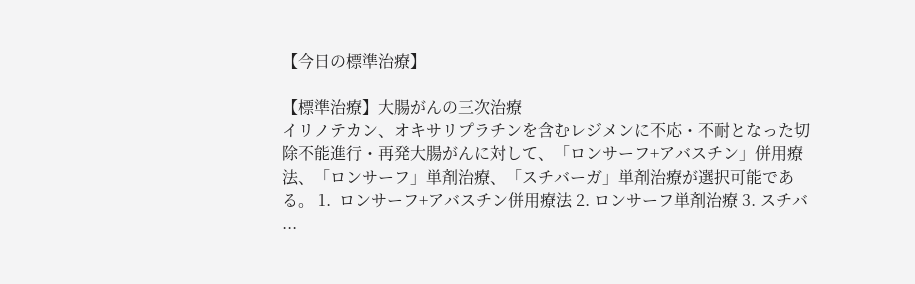【今日の標準治療】

【標準治療】大腸がんの三次治療
イリノテカン、オキサリプラチンを含むレジメンに不応・不耐となった切除不能進行・再発大腸がんに対して、「ロンサーフ+アバスチン」併用療法、「ロンサーフ」単剤治療、「スチバーガ」単剤治療が選択可能である。 1.  ロンサーフ+アバスチン併用療法 2. ロンサーフ単剤治療 3. スチバ ...